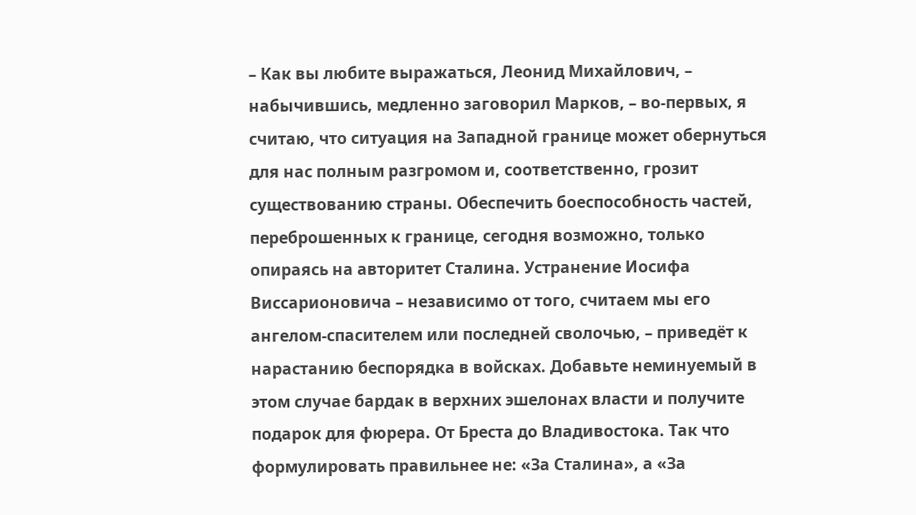– Как вы любите выражаться, Леонид Михайлович, – набычившись, медленно заговорил Марков, – во-первых, я считаю, что ситуация на Западной границе может обернуться для нас полным разгромом и, соответственно, грозит существованию страны. Обеспечить боеспособность частей, переброшенных к границе, сегодня возможно, только опираясь на авторитет Сталина. Устранение Иосифа Виссарионовича – независимо от того, считаем мы его ангелом-спасителем или последней сволочью, – приведёт к нарастанию беспорядка в войсках. Добавьте неминуемый в этом случае бардак в верхних эшелонах власти и получите подарок для фюрера. От Бреста до Владивостока. Так что формулировать правильнее не: «За Сталина», а «За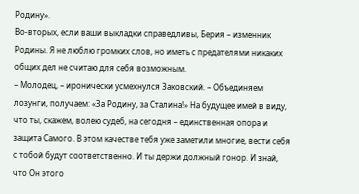Родину».
Во-вторых, если ваши выкладки справедливы, Берия – изменник Родины. Я не люблю громких слов, но иметь с предателями никаких общих дел не считаю для себя возможным.
– Молодец, – иронически усмехнулся Заковский. – Объединяем лозунги, получаем: «За Родину, за Сталина!» На будущее имей в виду, что ты, скажем, волею судеб, на сегодня – единственная опора и защита Самого. В этом качестве тебя уже заметили многие, вести себя с тобой будут соответственно. И ты держи должный гонор. И знай, что Он этого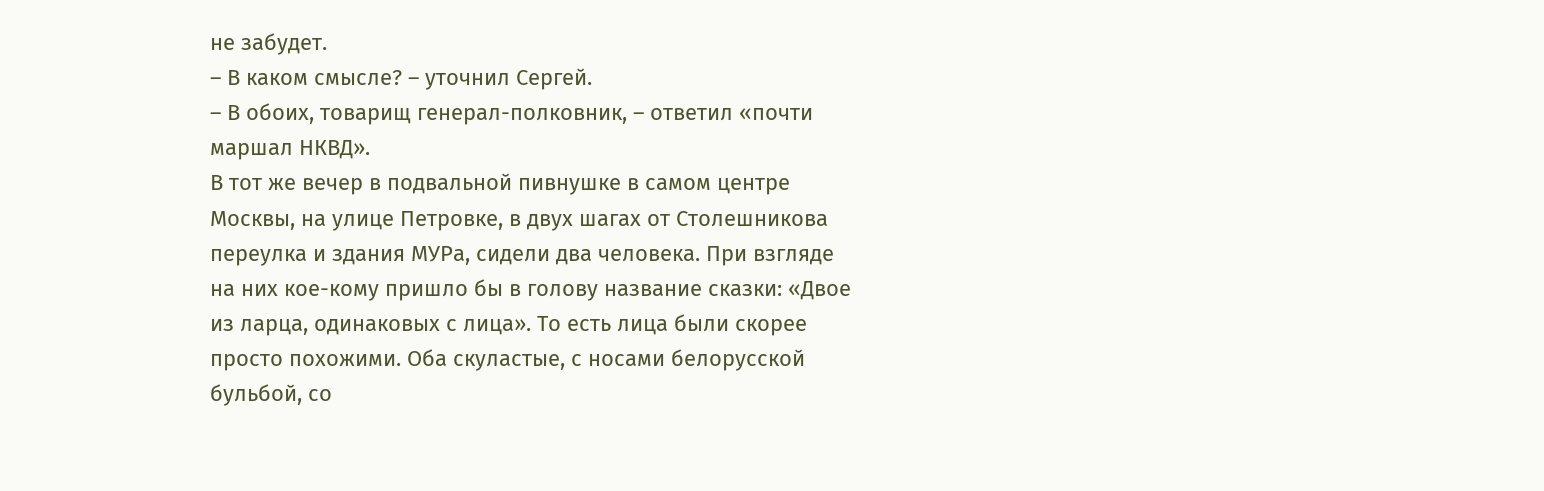не забудет.
– В каком смысле? – уточнил Сергей.
– В обоих, товарищ генерал-полковник, – ответил «почти маршал НКВД».
В тот же вечер в подвальной пивнушке в самом центре Москвы, на улице Петровке, в двух шагах от Столешникова переулка и здания МУРа, сидели два человека. При взгляде на них кое-кому пришло бы в голову название сказки: «Двое из ларца, одинаковых с лица». То есть лица были скорее просто похожими. Оба скуластые, с носами белорусской бульбой, со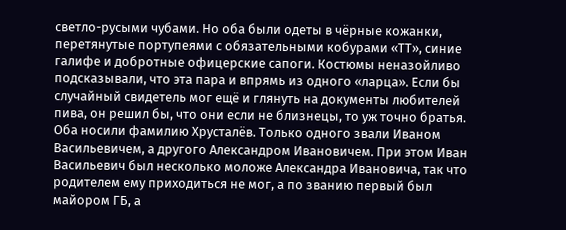светло-русыми чубами. Но оба были одеты в чёрные кожанки, перетянутые портупеями с обязательными кобурами «ТТ», синие галифе и добротные офицерские сапоги. Костюмы неназойливо подсказывали, что эта пара и впрямь из одного «ларца». Если бы случайный свидетель мог ещё и глянуть на документы любителей пива, он решил бы, что они если не близнецы, то уж точно братья. Оба носили фамилию Хрусталёв. Только одного звали Иваном Васильевичем, а другого Александром Ивановичем. При этом Иван Васильевич был несколько моложе Александра Ивановича, так что родителем ему приходиться не мог, а по званию первый был майором ГБ, а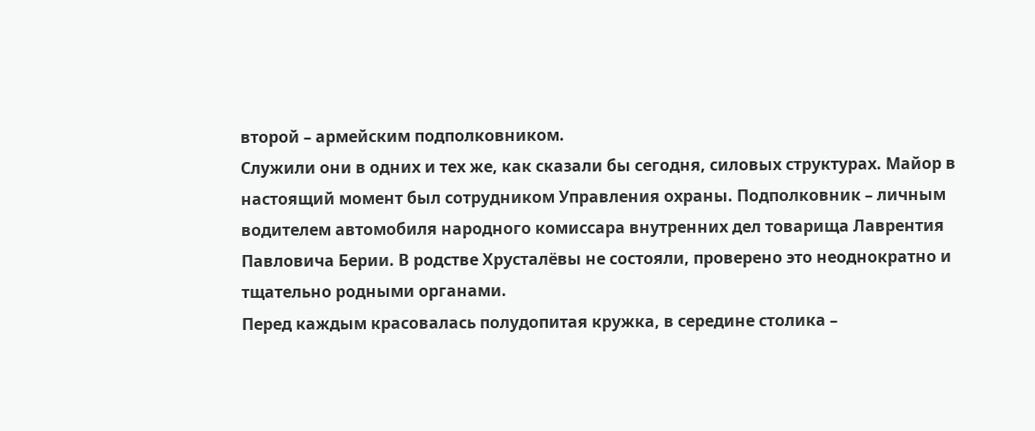второй – армейским подполковником.
Служили они в одних и тех же, как сказали бы сегодня, силовых структурах. Майор в настоящий момент был сотрудником Управления охраны. Подполковник – личным водителем автомобиля народного комиссара внутренних дел товарища Лаврентия Павловича Берии. В родстве Хрусталёвы не состояли, проверено это неоднократно и тщательно родными органами.
Перед каждым красовалась полудопитая кружка, в середине столика –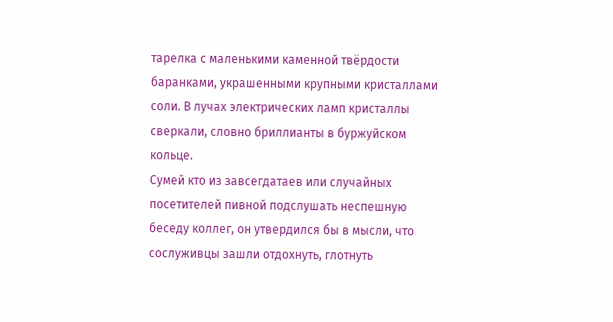тарелка с маленькими каменной твёрдости баранками, украшенными крупными кристаллами соли. В лучах электрических ламп кристаллы сверкали, словно бриллианты в буржуйском кольце.
Сумей кто из завсегдатаев или случайных посетителей пивной подслушать неспешную беседу коллег, он утвердился бы в мысли, что сослуживцы зашли отдохнуть, глотнуть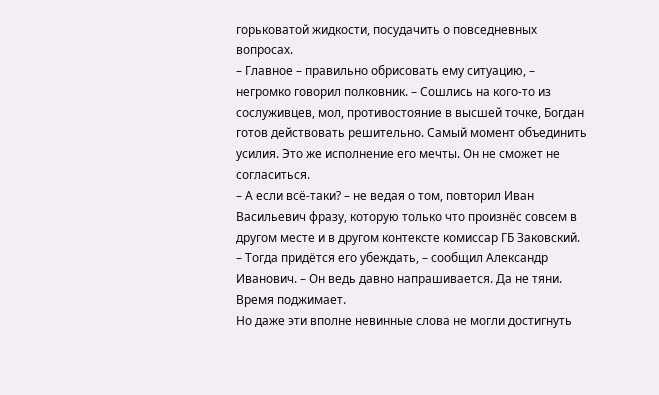горьковатой жидкости, посудачить о повседневных вопросах.
– Главное – правильно обрисовать ему ситуацию, – негромко говорил полковник. – Сошлись на кого-то из сослуживцев, мол, противостояние в высшей точке, Богдан готов действовать решительно. Самый момент объединить усилия. Это же исполнение его мечты. Он не сможет не согласиться.
– А если всё-таки? – не ведая о том, повторил Иван Васильевич фразу, которую только что произнёс совсем в другом месте и в другом контексте комиссар ГБ Заковский.
– Тогда придётся его убеждать, – сообщил Александр Иванович. – Он ведь давно напрашивается. Да не тяни. Время поджимает.
Но даже эти вполне невинные слова не могли достигнуть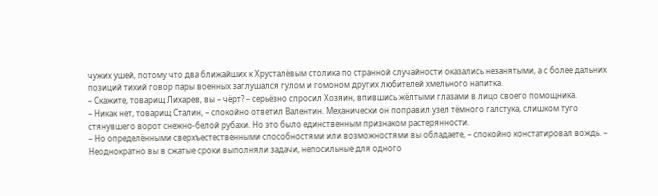чужих ушей, потому что два ближайших к Хрусталёвым столика по странной случайности оказались незанятыми, а с более дальних позиций тихий говор пары военных заглушался гулом и гомоном других любителей хмельного напитка.
– Скажите, товарищ Лихарев, вы – чёрт? – серьёзно спросил Хозяин, впившись жёлтыми глазами в лицо своего помощника.
– Никак нет, товарищ Сталин, – спокойно ответил Валентин. Механически он поправил узел тёмного галстука, слишком туго стянувшего ворот снежно-белой рубахи. Но это было единственным признаком растерянности.
– Но определёнными сверхъестественными способностями или возможностями вы обладаете, – спокойно констатировал вождь. – Неоднократно вы в сжатые сроки выполняли задачи, непосильные для одного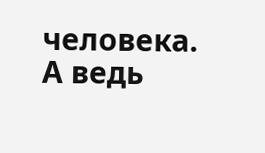человека. А ведь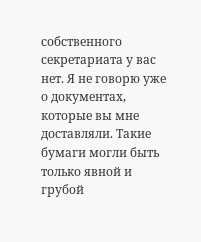собственного секретариата у вас нет. Я не говорю уже о документах, которые вы мне доставляли. Такие бумаги могли быть только явной и грубой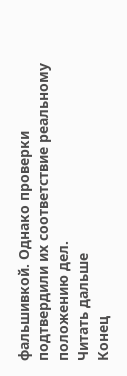фальшивкой. Однако проверки подтвердили их соответствие реальному положению дел.
Читать дальше
Конец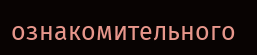ознакомительного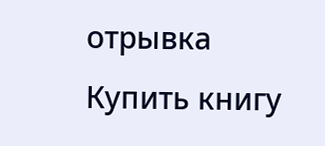отрывка
Купить книгу